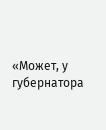«Может, у губернатора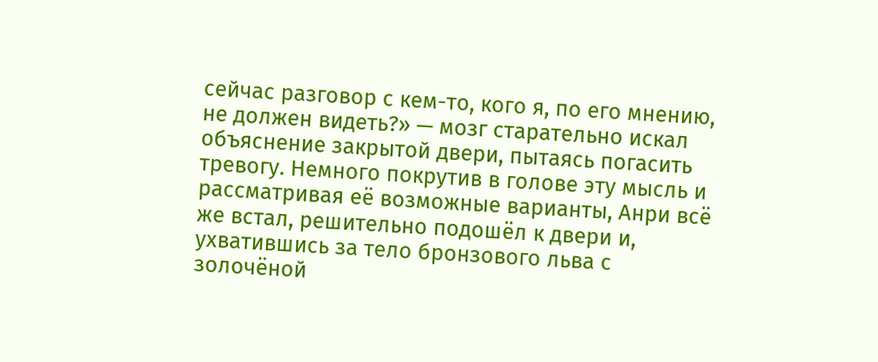сейчас разговор с кем-то, кого я, по его мнению, не должен видеть?» — мозг старательно искал объяснение закрытой двери, пытаясь погасить тревогу. Немного покрутив в голове эту мысль и рассматривая её возможные варианты, Анри всё же встал, решительно подошёл к двери и, ухватившись за тело бронзового льва с золочёной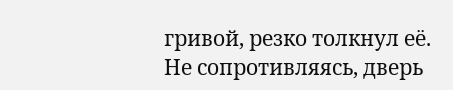гривой, резко толкнул её.
Не сопротивляясь, дверь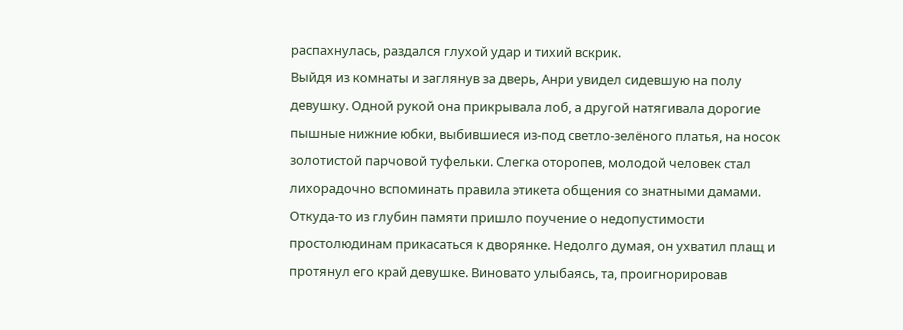распахнулась, раздался глухой удар и тихий вскрик.
Выйдя из комнаты и заглянув за дверь, Анри увидел сидевшую на полу девушку. Одной рукой она прикрывала лоб, а другой натягивала дорогие пышные нижние юбки, выбившиеся из-под светло-зелёного платья, на носок золотистой парчовой туфельки. Слегка оторопев, молодой человек стал лихорадочно вспоминать правила этикета общения со знатными дамами. Откуда-то из глубин памяти пришло поучение о недопустимости простолюдинам прикасаться к дворянке. Недолго думая, он ухватил плащ и протянул его край девушке. Виновато улыбаясь, та, проигнорировав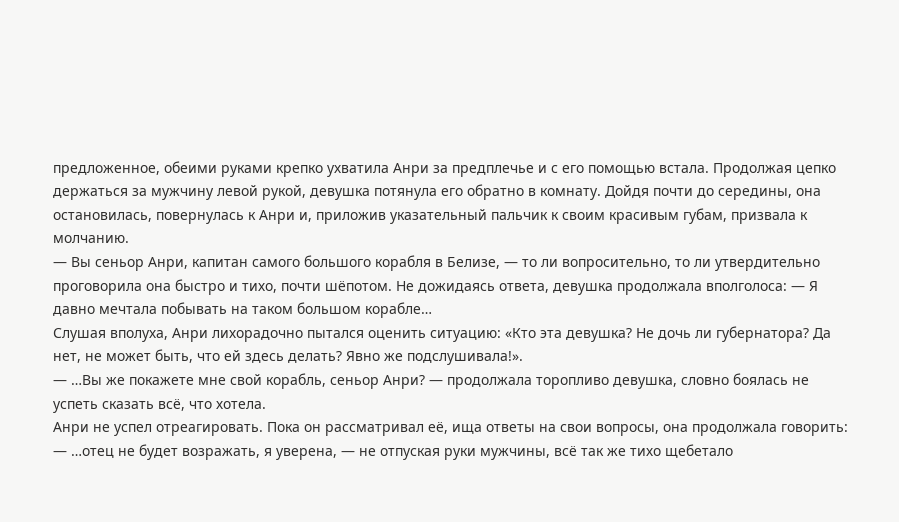предложенное, обеими руками крепко ухватила Анри за предплечье и с его помощью встала. Продолжая цепко держаться за мужчину левой рукой, девушка потянула его обратно в комнату. Дойдя почти до середины, она остановилась, повернулась к Анри и, приложив указательный пальчик к своим красивым губам, призвала к молчанию.
— Вы сеньор Анри, капитан самого большого корабля в Белизе, — то ли вопросительно, то ли утвердительно проговорила она быстро и тихо, почти шёпотом. Не дожидаясь ответа, девушка продолжала вполголоса: — Я давно мечтала побывать на таком большом корабле…
Слушая вполуха, Анри лихорадочно пытался оценить ситуацию: «Кто эта девушка? Не дочь ли губернатора? Да нет, не может быть, что ей здесь делать? Явно же подслушивала!».
— …Вы же покажете мне свой корабль, сеньор Анри? — продолжала торопливо девушка, словно боялась не успеть сказать всё, что хотела.
Анри не успел отреагировать. Пока он рассматривал её, ища ответы на свои вопросы, она продолжала говорить:
— …отец не будет возражать, я уверена, — не отпуская руки мужчины, всё так же тихо щебетало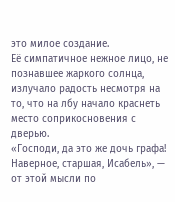это милое создание.
Её симпатичное нежное лицо, не познавшее жаркого солнца, излучало радость несмотря на то, что на лбу начало краснеть место соприкосновения с дверью.
«Господи, да это же дочь графа! Наверное, старшая, Исабель», — от этой мысли по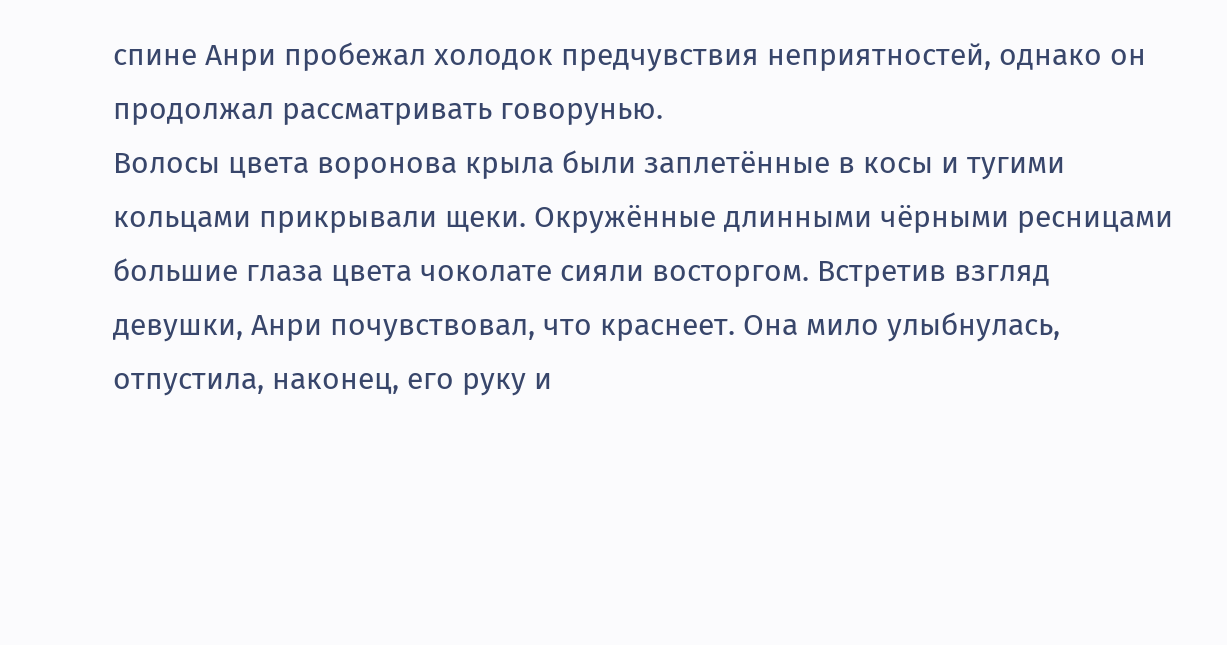спине Анри пробежал холодок предчувствия неприятностей, однако он продолжал рассматривать говорунью.
Волосы цвета воронова крыла были заплетённые в косы и тугими кольцами прикрывали щеки. Окружённые длинными чёрными ресницами большие глаза цвета чоколате сияли восторгом. Встретив взгляд девушки, Анри почувствовал, что краснеет. Она мило улыбнулась, отпустила, наконец, его руку и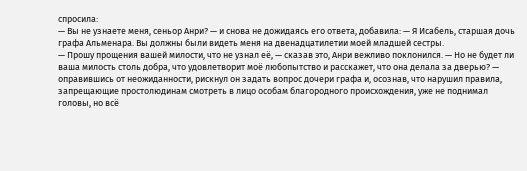спросила:
— Вы не узнаете меня, сеньор Анри? — и снова не дожидаясь его ответа, добавила: — Я Исабель, старшая дочь графа Альменара. Вы должны были видеть меня на двенадцатилетии моей младшей сестры.
— Прошу прощения вашей милости, что не узнал её, — сказав это, Анри вежливо поклонился. — Но не будет ли ваша милость столь добра, что удовлетворит моё любопытство и расскажет, что она делала за дверью? — оправившись от неожиданности, рискнул он задать вопрос дочери графа и, осознав, что нарушил правила, запрещающие простолюдинам смотреть в лицо особам благородного происхождения, уже не поднимал головы, но всё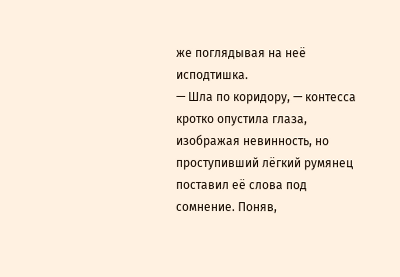же поглядывая на неё исподтишка.
— Шла по коридору, — контесса кротко опустила глаза, изображая невинность, но проступивший лёгкий румянец поставил её слова под сомнение. Поняв,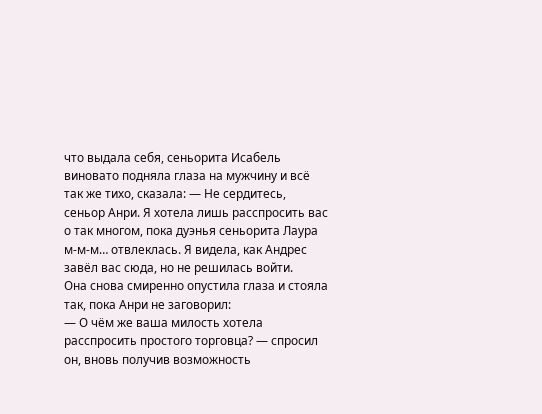что выдала себя, сеньорита Исабель виновато подняла глаза на мужчину и всё так же тихо, сказала: — Не сердитесь, сеньор Анри. Я хотела лишь расспросить вас о так многом, пока дуэнья сеньорита Лаура м-м-м… отвлеклась. Я видела, как Андрес завёл вас сюда, но не решилась войти.
Она снова смиренно опустила глаза и стояла так, пока Анри не заговорил:
— О чём же ваша милость хотела расспросить простого торговца? — спросил он, вновь получив возможность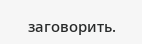заговорить.